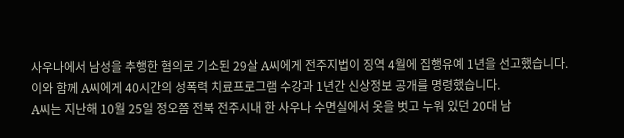사우나에서 남성을 추행한 혐의로 기소된 29살 A씨에게 전주지법이 징역 4월에 집행유예 1년을 선고했습니다.
이와 함께 A씨에게 40시간의 성폭력 치료프로그램 수강과 1년간 신상정보 공개를 명령했습니다.
A씨는 지난해 10월 25일 정오쯤 전북 전주시내 한 사우나 수면실에서 옷을 벗고 누워 있던 20대 남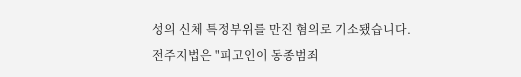성의 신체 특정부위를 만진 혐의로 기소됐습니다.
전주지법은 "피고인이 동종범죄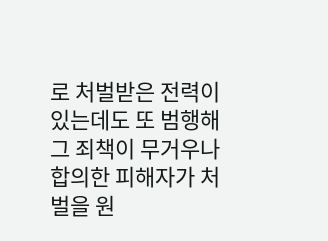로 처벌받은 전력이 있는데도 또 범행해 그 죄책이 무거우나 합의한 피해자가 처벌을 원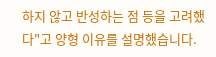하지 않고 반성하는 점 등을 고려했다"고 양형 이유를 설명했습니다.